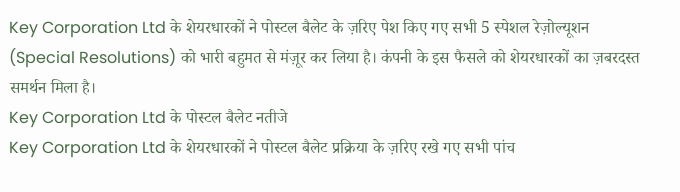Key Corporation Ltd के शेयरधारकों ने पोस्टल बैलेट के ज़रिए पेश किए गए सभी 5 स्पेशल रेज़ोल्यूशन (Special Resolutions) को भारी बहुमत से मंज़ूर कर लिया है। कंपनी के इस फैसले को शेयरधारकों का ज़बरदस्त समर्थन मिला है।
Key Corporation Ltd के पोस्टल बैलेट नतीजे
Key Corporation Ltd के शेयरधारकों ने पोस्टल बैलेट प्रक्रिया के ज़रिए रखे गए सभी पांच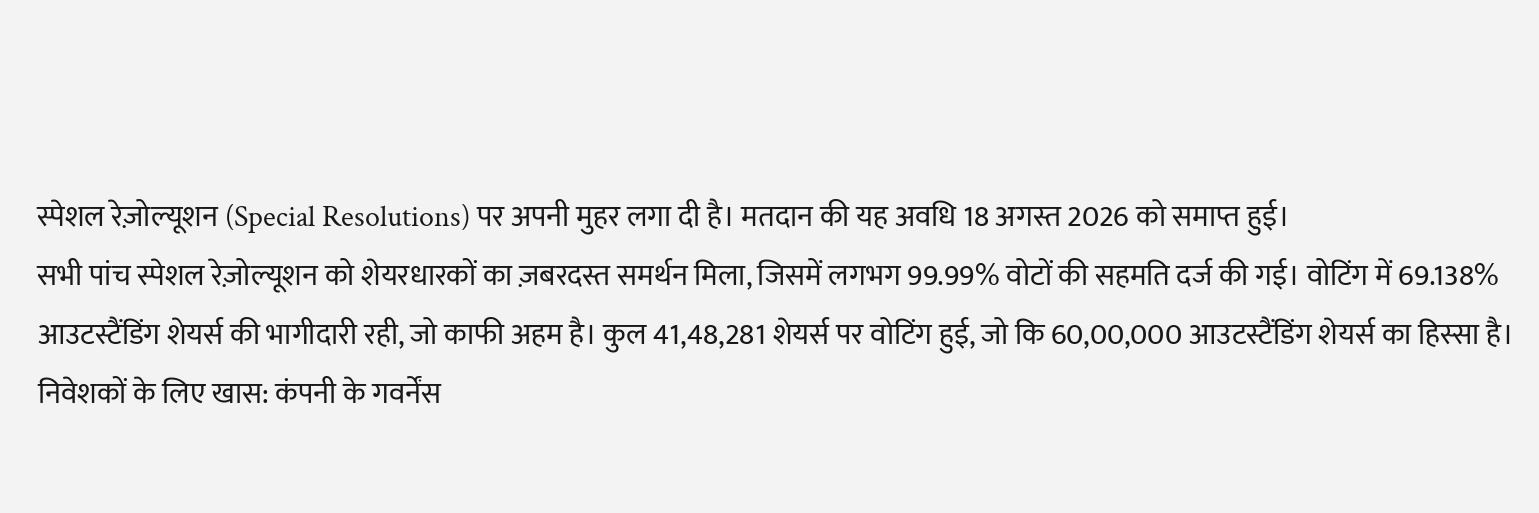स्पेशल रेज़ोल्यूशन (Special Resolutions) पर अपनी मुहर लगा दी है। मतदान की यह अवधि 18 अगस्त 2026 को समाप्त हुई।
सभी पांच स्पेशल रेज़ोल्यूशन को शेयरधारकों का ज़बरदस्त समर्थन मिला, जिसमें लगभग 99.99% वोटों की सहमति दर्ज की गई। वोटिंग में 69.138% आउटस्टैंडिंग शेयर्स की भागीदारी रही, जो काफी अहम है। कुल 41,48,281 शेयर्स पर वोटिंग हुई, जो कि 60,00,000 आउटस्टैंडिंग शेयर्स का हिस्सा है।
निवेशकों के लिए खास: कंपनी के गवर्नेंस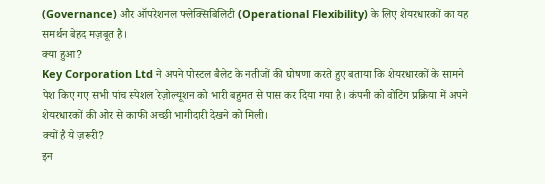(Governance) और ऑपरेशनल फ्लेक्सिबिलिटी (Operational Flexibility) के लिए शेयरधारकों का यह समर्थन बेहद मज़बूत है।
क्या हुआ?
Key Corporation Ltd ने अपने पोस्टल बैलेट के नतीजों की घोषणा करते हुए बताया कि शेयरधारकों के सामने पेश किए गए सभी पांच स्पेशल रेज़ोल्यूशन को भारी बहुमत से पास कर दिया गया है। कंपनी को वोटिंग प्रक्रिया में अपने शेयरधारकों की ओर से काफी अच्छी भागीदारी देखने को मिली।
क्यों है ये ज़रूरी?
इन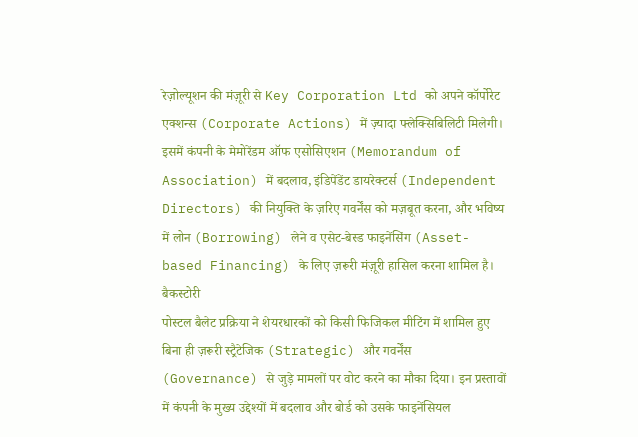रेज़ोल्यूशन की मंज़ूरी से Key Corporation Ltd को अपने कॉर्पोरेट एक्शन्स (Corporate Actions) में ज़्यादा फ्लेक्सिबिलिटी मिलेगी। इसमें कंपनी के मेमोरेंडम ऑफ एसोसिएशन (Memorandum of Association) में बदलाव, इंडिपेंडेंट डायरेक्टर्स (Independent Directors) की नियुक्ति के ज़रिए गवर्नेंस को मज़बूत करना, और भविष्य में लोन (Borrowing) लेने व एसेट-बेस्ड फाइनेंसिंग (Asset-based Financing) के लिए ज़रूरी मंज़ूरी हासिल करना शामिल है।
बैकस्टोरी
पोस्टल बैलेट प्रक्रिया ने शेयरधारकों को किसी फिजिकल मीटिंग में शामिल हुए बिना ही ज़रूरी स्ट्रैटेजिक (Strategic) और गवर्नेंस (Governance) से जुड़े मामलों पर वोट करने का मौका दिया। इन प्रस्तावों में कंपनी के मुख्य उद्देश्यों में बदलाव और बोर्ड को उसके फाइनेंसियल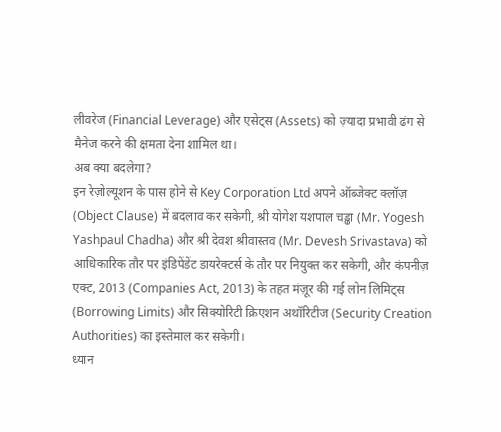लीवरेज (Financial Leverage) और एसेट्स (Assets) को ज़्यादा प्रभावी ढंग से मैनेज करने की क्षमता देना शामिल था।
अब क्या बदलेगा?
इन रेज़ोल्यूशन के पास होने से Key Corporation Ltd अपने ऑब्जेक्ट क्लॉज़ (Object Clause) में बदलाव कर सकेगी, श्री योगेश यशपाल चड्ढा (Mr. Yogesh Yashpaul Chadha) और श्री देवश श्रीवास्तव (Mr. Devesh Srivastava) को आधिकारिक तौर पर इंडिपेंडेंट डायरेक्टर्स के तौर पर नियुक्त कर सकेगी, और कंपनीज़ एक्ट, 2013 (Companies Act, 2013) के तहत मंज़ूर की गई लोन लिमिट्स (Borrowing Limits) और सिक्योरिटी क्रिएशन अथॉरिटीज (Security Creation Authorities) का इस्तेमाल कर सकेगी।
ध्यान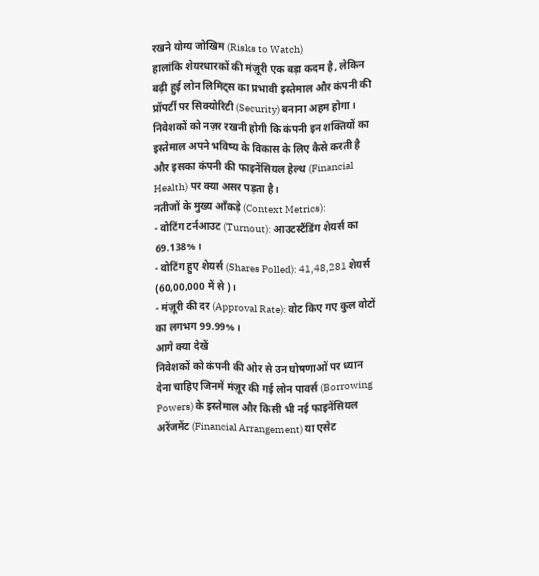रखने योग्य जोखिम (Risks to Watch)
हालांकि शेयरधारकों की मंज़ूरी एक बड़ा कदम है, लेकिन बढ़ी हुई लोन लिमिट्स का प्रभावी इस्तेमाल और कंपनी की प्रॉपर्टी पर सिक्योरिटी (Security) बनाना अहम होगा। निवेशकों को नज़र रखनी होगी कि कंपनी इन शक्तियों का इस्तेमाल अपने भविष्य के विकास के लिए कैसे करती है और इसका कंपनी की फाइनेंसियल हेल्थ (Financial Health) पर क्या असर पड़ता है।
नतीजों के मुख्य आँकड़े (Context Metrics):
- वोटिंग टर्नआउट (Turnout): आउटस्टैंडिंग शेयर्स का 69.138%।
- वोटिंग हुए शेयर्स (Shares Polled): 41,48,281 शेयर्स (60,00,000 में से)।
- मंज़ूरी की दर (Approval Rate): वोट किए गए कुल वोटों का लगभग 99.99%।
आगे क्या देखें
निवेशकों को कंपनी की ओर से उन घोषणाओं पर ध्यान देना चाहिए जिनमें मंज़ूर की गई लोन पावर्स (Borrowing Powers) के इस्तेमाल और किसी भी नई फाइनेंसियल अरेंजमेंट (Financial Arrangement) या एसेट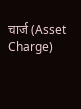चार्ज (Asset Charge)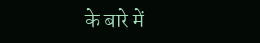के बारे में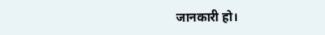जानकारी हो।